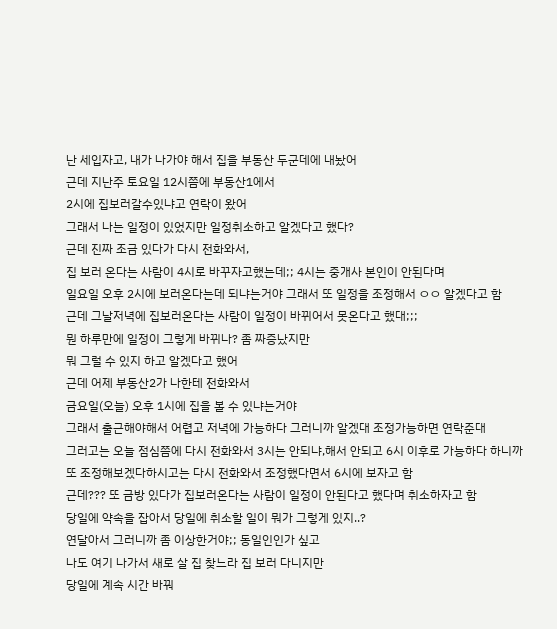난 세입자고, 내가 나가야 해서 집을 부동산 두군데에 내놨어
근데 지난주 토요일 12시쯤에 부동산1에서
2시에 집보러갈수있냐고 연락이 왔어
그래서 나는 일정이 있었지만 일정취소하고 알겠다고 했다?
근데 진짜 조금 있다가 다시 전화와서,
집 보러 온다는 사람이 4시로 바꾸자고했는데;; 4시는 중개사 본인이 안된다며
일요일 오후 2시에 보러온다는데 되냐는거야 그래서 또 일정을 조정해서 ㅇㅇ 알겠다고 함
근데 그날저녁에 집보러온다는 사람이 일정이 바뀌어서 못온다고 했대;;;
뭔 하루만에 일정이 그렇게 바뀌나? 좀 짜증났지만
뭐 그럴 수 있지 하고 알겠다고 했어
근데 어제 부동산2가 나한테 전화와서
금요일(오늘) 오후 1시에 집을 볼 수 있냐는거야
그래서 출근해야해서 어렵고 저녁에 가능하다 그러니까 알겠대 조정가능하면 연락준대
그러고는 오늘 점심쯤에 다시 전화와서 3시는 안되냐,해서 안되고 6시 이후로 가능하다 하니까
또 조정해보겠다하시고는 다시 전화와서 조정했다면서 6시에 보자고 함
근데??? 또 금방 있다가 집보러온다는 사람이 일정이 안된다고 했다며 취소하자고 함
당일에 약속을 잡아서 당일에 취소할 일이 뭐가 그렇게 있지..?
연달아서 그러니까 좀 이상한거야;; 동일인인가 싶고
나도 여기 나가서 새로 살 집 찾느라 집 보러 다니지만
당일에 계속 시간 바꿔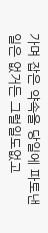가며 잡은 약속을 당일에 파토낸일은 없거든 그럴일도없고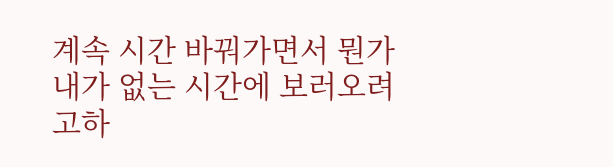계속 시간 바꿔가면서 뭔가 내가 없는 시간에 보러오려고하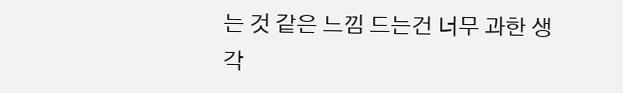는 것 같은 느낌 드는건 너무 과한 생각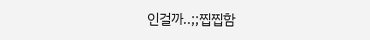인걸까..;;찝찝함